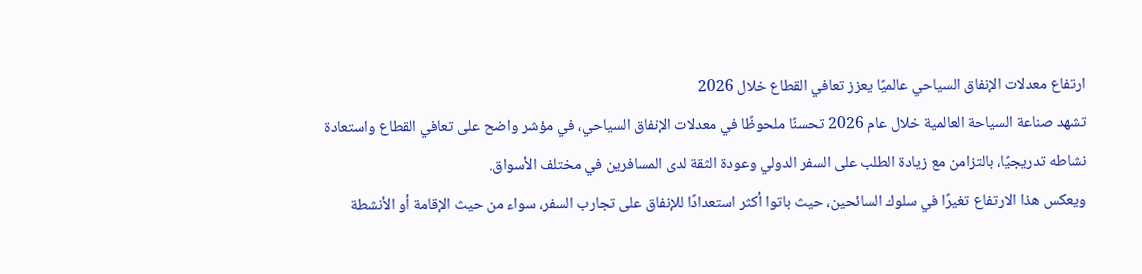ارتفاع معدلات الإنفاق السياحي عالميًا يعزز تعافي القطاع خلال 2026
تشهد صناعة السياحة العالمية خلال عام 2026 تحسنًا ملحوظًا في معدلات الإنفاق السياحي، في مؤشر واضح على تعافي القطاع واستعادة نشاطه تدريجيًا، بالتزامن مع زيادة الطلب على السفر الدولي وعودة الثقة لدى المسافرين في مختلف الأسواق.
ويعكس هذا الارتفاع تغيرًا في سلوك السائحين، حيث باتوا أكثر استعدادًا للإنفاق على تجارب السفر، سواء من حيث الإقامة أو الأنشطة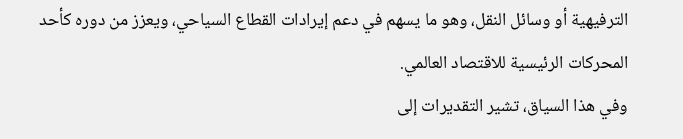الترفيهية أو وسائل النقل، وهو ما يسهم في دعم إيرادات القطاع السياحي، ويعزز من دوره كأحد المحركات الرئيسية للاقتصاد العالمي.
وفي هذا السياق، تشير التقديرات إلى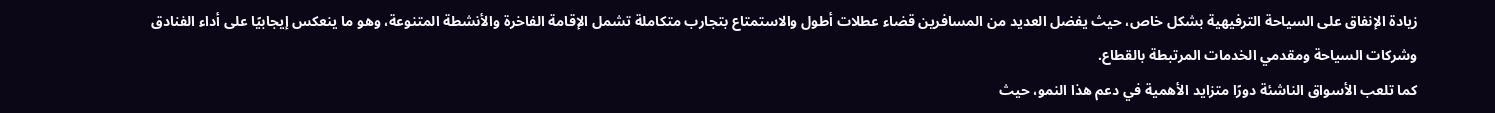زيادة الإنفاق على السياحة الترفيهية بشكل خاص، حيث يفضل العديد من المسافرين قضاء عطلات أطول والاستمتاع بتجارب متكاملة تشمل الإقامة الفاخرة والأنشطة المتنوعة، وهو ما ينعكس إيجابيًا على أداء الفنادق وشركات السياحة ومقدمي الخدمات المرتبطة بالقطاع.
كما تلعب الأسواق الناشئة دورًا متزايد الأهمية في دعم هذا النمو، حيث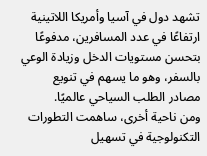تشهد دول في آسيا وأمريكا اللاتينية ارتفاعًا في عدد المسافرين، مدفوعًا بتحسن مستويات الدخل وزيادة الوعي بالسفر، وهو ما يسهم في تنويع مصادر الطلب السياحي عالميًا.
ومن ناحية أخرى، ساهمت التطورات التكنولوجية في تسهيل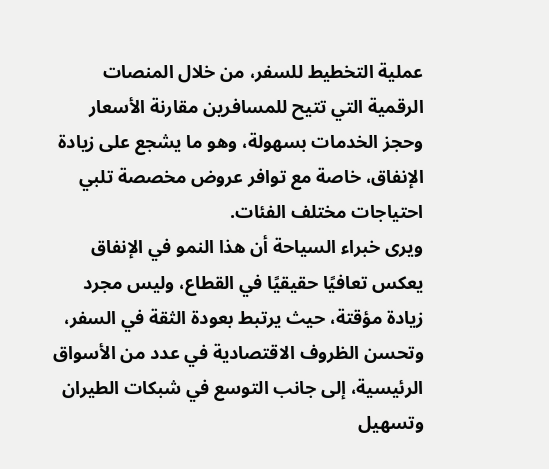عملية التخطيط للسفر، من خلال المنصات الرقمية التي تتيح للمسافرين مقارنة الأسعار وحجز الخدمات بسهولة، وهو ما يشجع على زيادة الإنفاق، خاصة مع توافر عروض مخصصة تلبي احتياجات مختلف الفئات.
ويرى خبراء السياحة أن هذا النمو في الإنفاق يعكس تعافيًا حقيقيًا في القطاع، وليس مجرد زيادة مؤقتة، حيث يرتبط بعودة الثقة في السفر، وتحسن الظروف الاقتصادية في عدد من الأسواق الرئيسية، إلى جانب التوسع في شبكات الطيران وتسهيل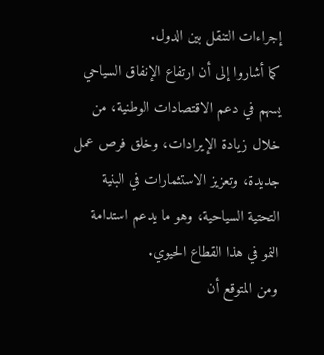إجراءات التنقل بين الدول.
كما أشاروا إلى أن ارتفاع الإنفاق السياحي يسهم في دعم الاقتصادات الوطنية، من خلال زيادة الإيرادات، وخلق فرص عمل جديدة، وتعزيز الاستثمارات في البنية التحتية السياحية، وهو ما يدعم استدامة النمو في هذا القطاع الحيوي.
ومن المتوقع أن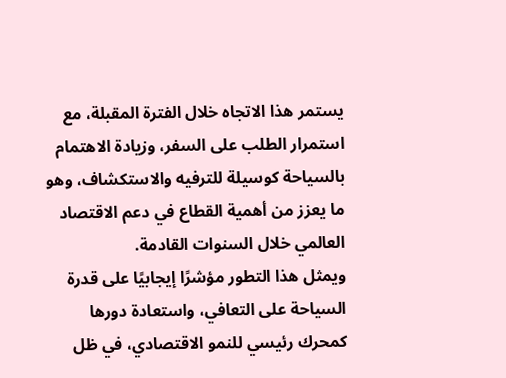يستمر هذا الاتجاه خلال الفترة المقبلة، مع استمرار الطلب على السفر، وزيادة الاهتمام بالسياحة كوسيلة للترفيه والاستكشاف، وهو ما يعزز من أهمية القطاع في دعم الاقتصاد العالمي خلال السنوات القادمة.
ويمثل هذا التطور مؤشرًا إيجابيًا على قدرة السياحة على التعافي، واستعادة دورها كمحرك رئيسي للنمو الاقتصادي، في ظل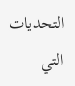التحديات التي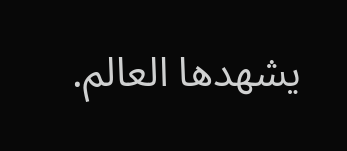يشهدها العالم.